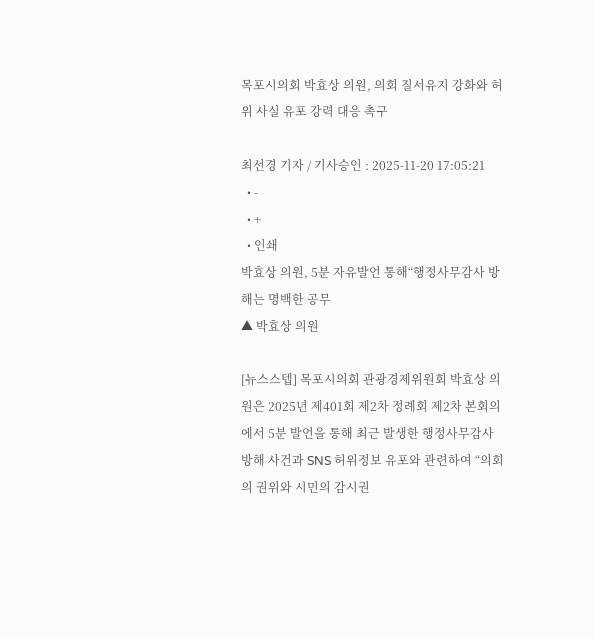목포시의회 박효상 의원, 의회 질서유지 강화와 허위 사실 유포 강력 대응 촉구

최선경 기자 / 기사승인 : 2025-11-20 17:05:21
  • -
  • +
  • 인쇄
박효상 의원, 5분 자유발언 통해“행정사무감사 방해는 명백한 공무
▲ 박효상 의원

[뉴스스텝] 목포시의회 관광경제위원회 박효상 의원은 2025년 제401회 제2차 정례회 제2차 본회의에서 5분 발언을 통해 최근 발생한 행정사무감사 방해 사건과 SNS 허위정보 유포와 관련하여 “의회의 권위와 시민의 감시권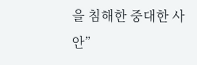을 침해한 중대한 사안”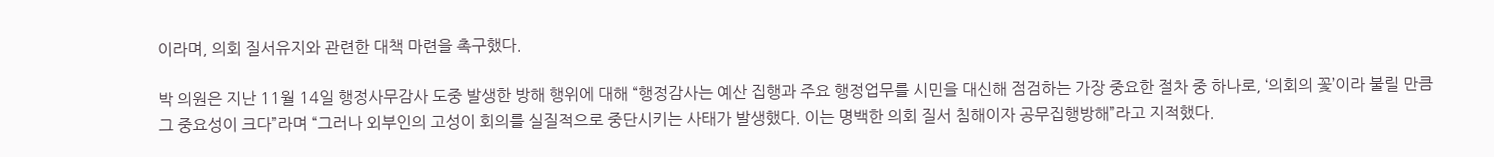이라며, 의회 질서유지와 관련한 대책 마련을 촉구했다.

박 의원은 지난 11월 14일 행정사무감사 도중 발생한 방해 행위에 대해 “행정감사는 예산 집행과 주요 행정업무를 시민을 대신해 점검하는 가장 중요한 절차 중 하나로, ‘의회의 꽃’이라 불릴 만큼 그 중요성이 크다”라며 “그러나 외부인의 고성이 회의를 실질적으로 중단시키는 사태가 발생했다. 이는 명백한 의회 질서 침해이자 공무집행방해”라고 지적했다.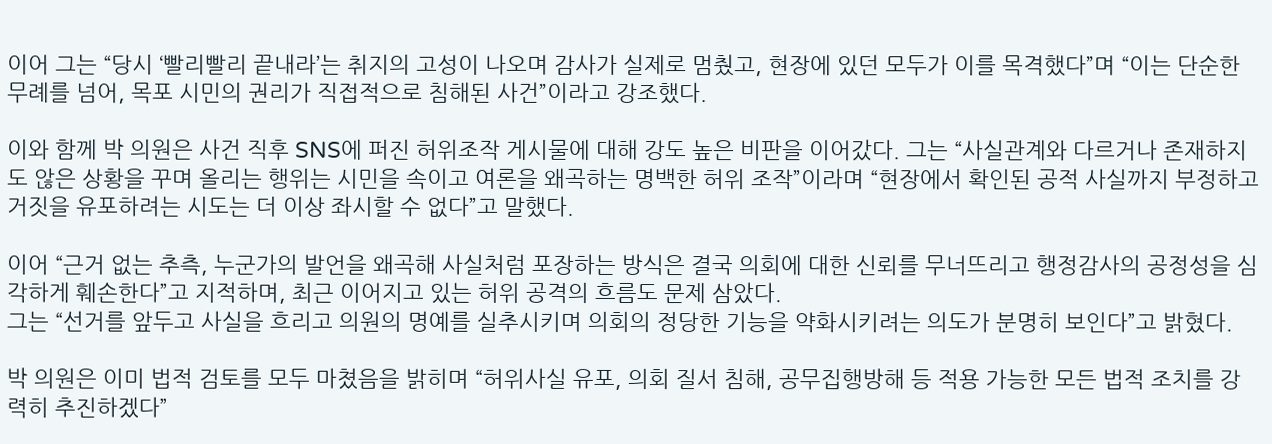이어 그는 “당시 ‘빨리빨리 끝내라’는 취지의 고성이 나오며 감사가 실제로 멈췄고, 현장에 있던 모두가 이를 목격했다”며 “이는 단순한 무례를 넘어, 목포 시민의 권리가 직접적으로 침해된 사건”이라고 강조했다.

이와 함께 박 의원은 사건 직후 SNS에 퍼진 허위조작 게시물에 대해 강도 높은 비판을 이어갔다. 그는 “사실관계와 다르거나 존재하지도 않은 상황을 꾸며 올리는 행위는 시민을 속이고 여론을 왜곡하는 명백한 허위 조작”이라며 “현장에서 확인된 공적 사실까지 부정하고 거짓을 유포하려는 시도는 더 이상 좌시할 수 없다”고 말했다.

이어 “근거 없는 추측, 누군가의 발언을 왜곡해 사실처럼 포장하는 방식은 결국 의회에 대한 신뢰를 무너뜨리고 행정감사의 공정성을 심각하게 훼손한다”고 지적하며, 최근 이어지고 있는 허위 공격의 흐름도 문제 삼았다.
그는 “선거를 앞두고 사실을 흐리고 의원의 명예를 실추시키며 의회의 정당한 기능을 약화시키려는 의도가 분명히 보인다”고 밝혔다.

박 의원은 이미 법적 검토를 모두 마쳤음을 밝히며 “허위사실 유포, 의회 질서 침해, 공무집행방해 등 적용 가능한 모든 법적 조치를 강력히 추진하겠다”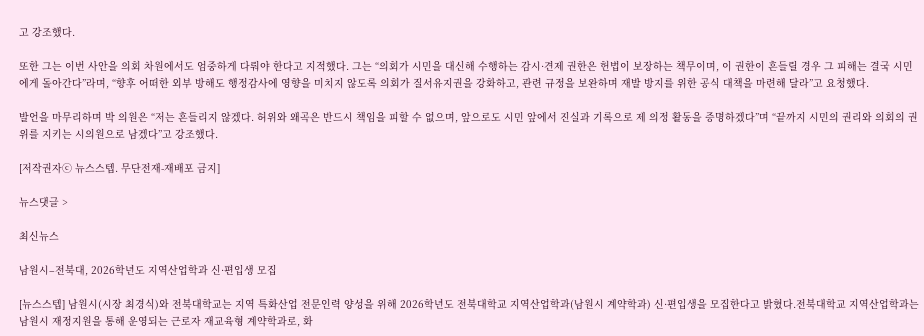고 강조했다.

또한 그는 이번 사안을 의회 차원에서도 엄중하게 다뤄야 한다고 지적했다. 그는 “의회가 시민을 대신해 수행하는 감시·견제 권한은 헌법이 보장하는 책무이며, 이 권한이 흔들릴 경우 그 피해는 결국 시민에게 돌아간다”라며, “향후 어떠한 외부 방해도 행정감사에 영향을 미치지 않도록 의회가 질서유지권을 강화하고, 관련 규정을 보완하며 재발 방지를 위한 공식 대책을 마련해 달라”고 요청했다.

발언을 마무리하며 박 의원은 “저는 흔들리지 않겠다. 허위와 왜곡은 반드시 책임을 피할 수 없으며, 앞으로도 시민 앞에서 진실과 기록으로 제 의정 활동을 증명하겠다”며 “끝까지 시민의 권리와 의회의 권위를 지키는 시의원으로 남겠다”고 강조했다.

[저작권자ⓒ 뉴스스텝. 무단전재-재배포 금지]

뉴스댓글 >

최신뉴스

남원시–전북대, 2026학년도 지역산업학과 신·편입생 모집

[뉴스스텝] 남원시(시장 최경식)와 전북대학교는 지역 특화산업 전문인력 양성을 위해 2026학년도 전북대학교 지역산업학과(남원시 계약학과) 신·편입생을 모집한다고 밝혔다.전북대학교 지역산업학과는 남원시 재정지원을 통해 운영되는 근로자 재교육형 계약학과로, 화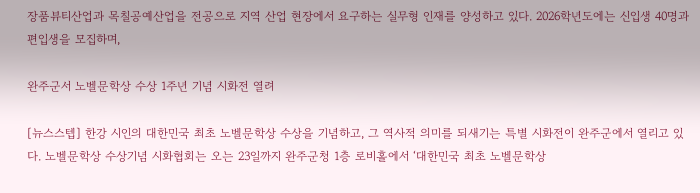장품뷰티산업과 목칠공예산업을 전공으로 지역 산업 현장에서 요구하는 실무형 인재를 양성하고 있다. 2026학년도에는 신입생 40명과 편입생을 모집하며,

완주군서 노벨문학상 수상 1주년 기념 시화전 열려

[뉴스스텝] 한강 시인의 대한민국 최초 노벨문학상 수상을 기념하고, 그 역사적 의미를 되새기는 특별 시화전이 완주군에서 열리고 있다. 노벨문학상 수상기념 시화협회는 오는 23일까지 완주군청 1층 로비홀에서 ‘대한민국 최초 노벨문학상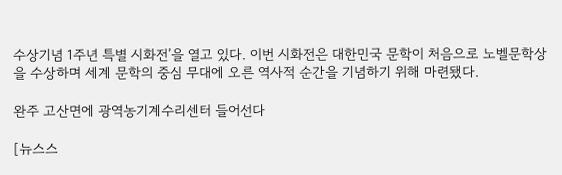수상기념 1주년 특별 시화전’을 열고 있다. 이번 시화전은 대한민국 문학이 처음으로 노벨문학상을 수상하며 세계 문학의 중심 무대에 오른 역사적 순간을 기념하기 위해 마련됐다.

완주 고산면에 광역농기계수리센터 들어선다

[뉴스스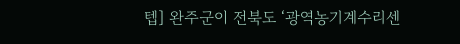텝] 완주군이 전북도 ‘광역농기계수리센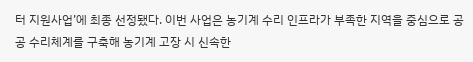터 지원사업’에 최종 선정됐다. 이번 사업은 농기계 수리 인프라가 부족한 지역을 중심으로 공공 수리체계를 구축해 농기계 고장 시 신속한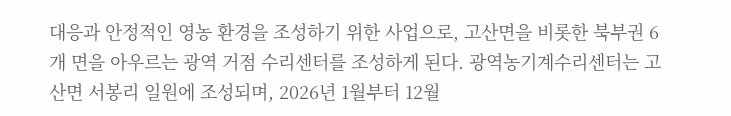대응과 안정적인 영농 환경을 조성하기 위한 사업으로, 고산면을 비롯한 북부권 6개 면을 아우르는 광역 거점 수리센터를 조성하게 된다. 광역농기계수리센터는 고산면 서봉리 일원에 조성되며, 2026년 1월부터 12월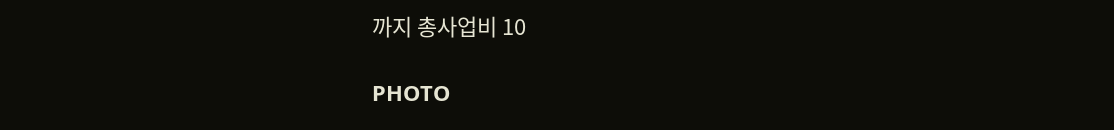까지 총사업비 10

PHOTO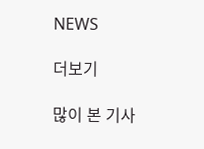NEWS

더보기

많이 본 기사